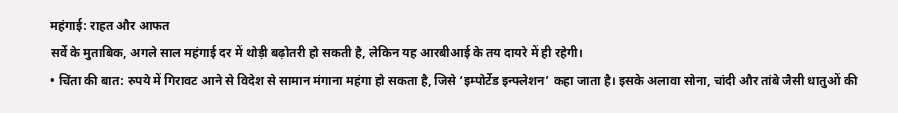महंगाई: राहत और आफत
सर्वे के मुताबिक, अगले साल महंगाई दर में थोड़ी बढ़ोतरी हो सकती है, लेकिन यह आरबीआई के तय दायरे में ही रहेगी।
• चिंता की बात: रुपये में गिरावट आने से विदेश से सामान मंगाना महंगा हो सकता है, जिसे ‘इम्पोर्टेड इन्फ्लेशन’ कहा जाता है। इसके अलावा सोना, चांदी और तांबे जैसी धातुओं की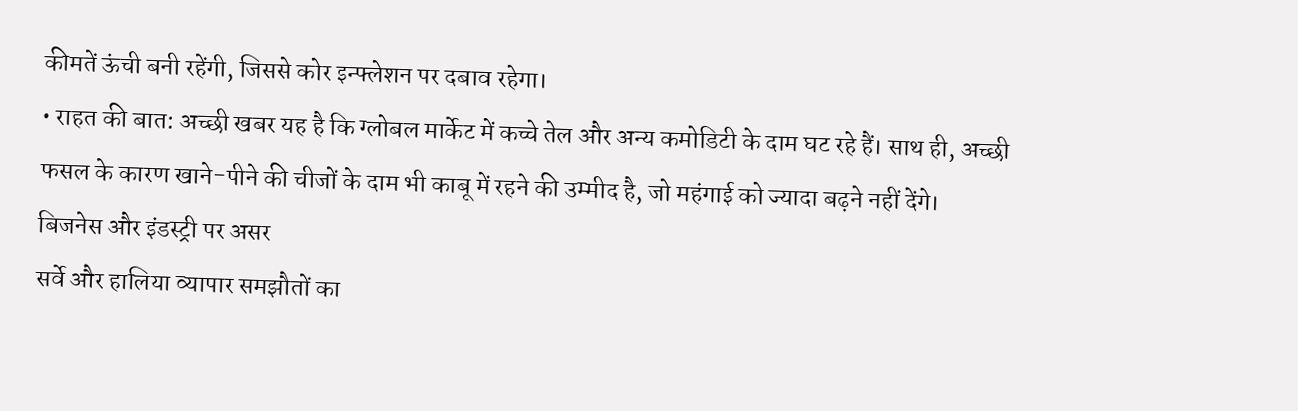कीमतें ऊंची बनी रहेंगी, जिससे कोर इन्फ्लेशन पर दबाव रहेगा।
• राहत की बात: अच्छी खबर यह है कि ग्लोबल मार्केट में कच्चे तेल और अन्य कमोडिटी के दाम घट रहे हैं। साथ ही, अच्छी फसल के कारण खाने-पीने की चीजों के दाम भी काबू में रहने की उम्मीद है, जो महंगाई को ज्यादा बढ़ने नहीं देंगे।
बिजनेस और इंडस्ट्री पर असर
सर्वे और हालिया व्यापार समझौतों का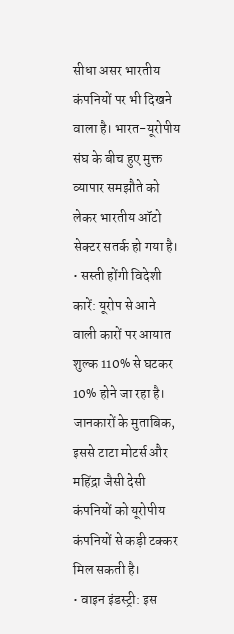सीधा असर भारतीय कंपनियों पर भी दिखने वाला है। भारत-यूरोपीय संघ के बीच हुए मुक्त व्यापार समझौते को लेकर भारतीय ऑटो सेक्टर सतर्क हो गया है।
• सस्ती होंगी विदेशी कारें: यूरोप से आने वाली कारों पर आयात शुल्क 110% से घटकर 10% होने जा रहा है। जानकारों के मुताबिक, इससे टाटा मोटर्स और महिंद्रा जैसी देसी कंपनियों को यूरोपीय कंपनियों से कड़ी टक्कर मिल सकती है।
• वाइन इंडस्ट्री: इस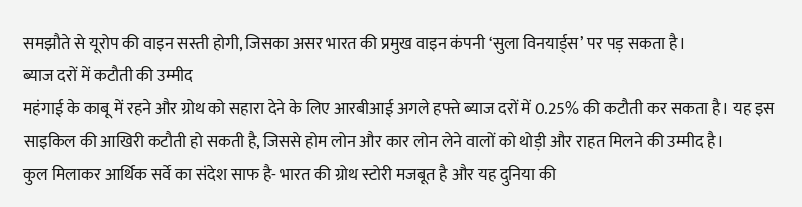समझौते से यूरोप की वाइन सस्ती होगी, जिसका असर भारत की प्रमुख वाइन कंपनी ‘सुला विनयार्ड्स’ पर पड़ सकता है।
ब्याज दरों में कटौती की उम्मीद
महंगाई के काबू में रहने और ग्रोथ को सहारा देने के लिए आरबीआई अगले हफ्ते ब्याज दरों में 0.25% की कटौती कर सकता है। यह इस साइकिल की आखिरी कटौती हो सकती है, जिससे होम लोन और कार लोन लेने वालों को थोड़ी और राहत मिलने की उम्मीद है।
कुल मिलाकर आर्थिक सर्वे का संदेश साफ है- भारत की ग्रोथ स्टोरी मजबूत है और यह दुनिया की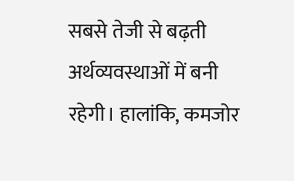सबसे तेजी से बढ़ती अर्थव्यवस्थाओं में बनी रहेगी। हालांकि, कमजोर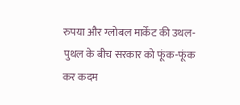रुपया और ग्लोबल मार्केट की उथल-पुथल के बीच सरकार को फूंक-फूंक कर कदम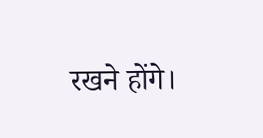रखने होंगे।